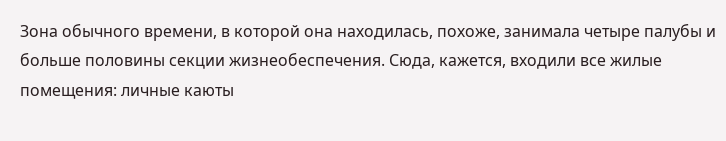Зона обычного времени, в которой она находилась, похоже, занимала четыре палубы и больше половины секции жизнеобеспечения. Сюда, кажется, входили все жилые помещения: личные каюты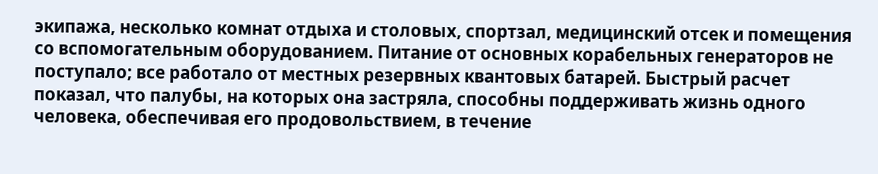экипажа, несколько комнат отдыха и столовых, спортзал, медицинский отсек и помещения со вспомогательным оборудованием. Питание от основных корабельных генераторов не поступало; все работало от местных резервных квантовых батарей. Быстрый расчет показал, что палубы, на которых она застряла, способны поддерживать жизнь одного человека, обеспечивая его продовольствием, в течение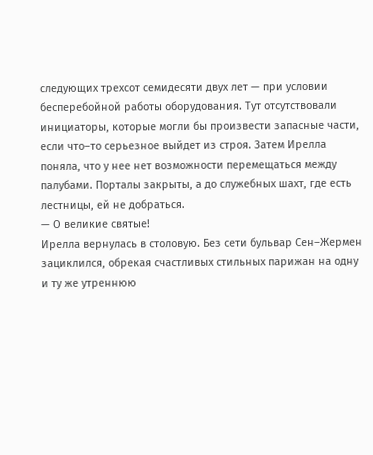следующих трехсот семидесяти двух лет — при условии бесперебойной работы оборудования. Тут отсутствовали инициаторы, которые могли бы произвести запасные части, если что–то серьезное выйдет из строя. Затем Ирелла поняла, что у нее нет возможности перемещаться между палубами. Порталы закрыты, а до служебных шахт, где есть лестницы, ей не добраться.
— О великие святые!
Ирелла вернулась в столовую. Без сети бульвар Сен–Жермен зациклился, обрекая счастливых стильных парижан на одну и ту же утреннюю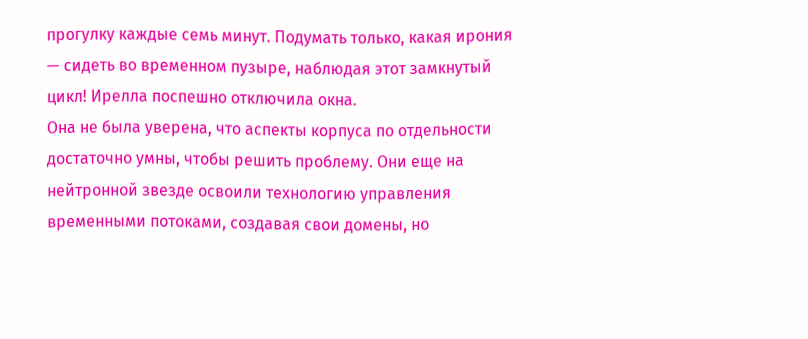прогулку каждые семь минут. Подумать только, какая ирония — сидеть во временном пузыре, наблюдая этот замкнутый цикл! Ирелла поспешно отключила окна.
Она не была уверена, что аспекты корпуса по отдельности достаточно умны, чтобы решить проблему. Они еще на нейтронной звезде освоили технологию управления временными потоками, создавая свои домены, но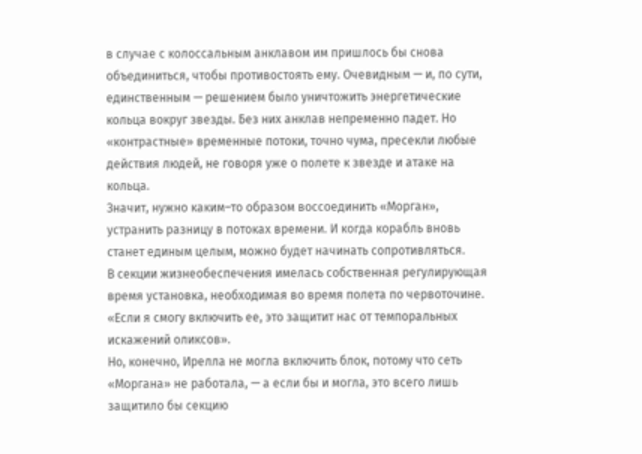в случае с колоссальным анклавом им пришлось бы снова объединиться, чтобы противостоять ему. Очевидным — и, по сути, единственным — решением было уничтожить энергетические кольца вокруг звезды. Без них анклав непременно падет. Но «контрастные» временные потоки, точно чума, пресекли любые действия людей, не говоря уже о полете к звезде и атаке на кольца.
Значит, нужно каким–то образом воссоединить «Морган», устранить разницу в потоках времени. И когда корабль вновь станет единым целым, можно будет начинать сопротивляться.
В секции жизнеобеспечения имелась собственная регулирующая время установка, необходимая во время полета по червоточине.
«Если я смогу включить ее, это защитит нас от темпоральных искажений оликсов».
Но, конечно, Ирелла не могла включить блок, потому что сеть «Моргана» не работала, — а если бы и могла, это всего лишь защитило бы секцию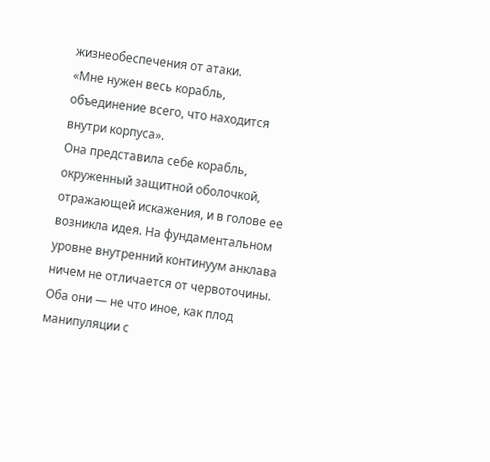жизнеобеспечения от атаки.
«Мне нужен весь корабль, объединение всего, что находится внутри корпуса».
Она представила себе корабль, окруженный защитной оболочкой, отражающей искажения, и в голове ее возникла идея. На фундаментальном уровне внутренний континуум анклава ничем не отличается от червоточины. Оба они — не что иное, как плод манипуляции с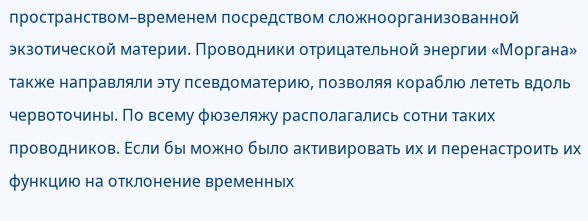пространством–временем посредством сложноорганизованной экзотической материи. Проводники отрицательной энергии «Моргана» также направляли эту псевдоматерию, позволяя кораблю лететь вдоль червоточины. По всему фюзеляжу располагались сотни таких проводников. Если бы можно было активировать их и перенастроить их функцию на отклонение временных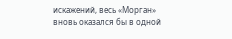искажений, весь «Морган» вновь оказался бы в одной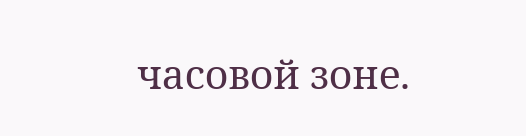часовой зоне.